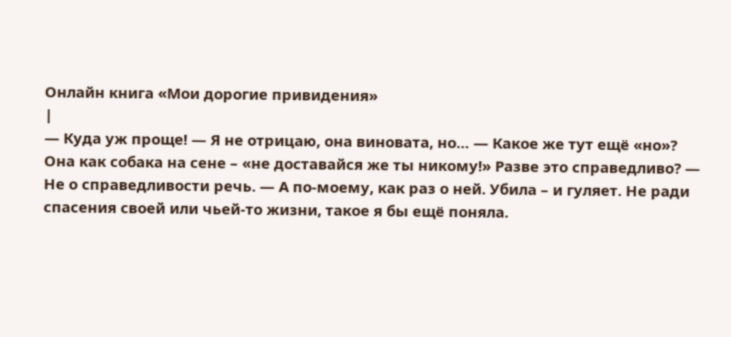Онлайн книга «Мои дорогие привидения»
|
— Куда уж проще! — Я не отрицаю, она виновата, но… — Какое же тут ещё «но»? Она как собака на сене – «не доставайся же ты никому!» Разве это справедливо? — Не о справедливости речь. — А по-моему, как раз о ней. Убила – и гуляет. Не ради спасения своей или чьей-то жизни, такое я бы ещё поняла.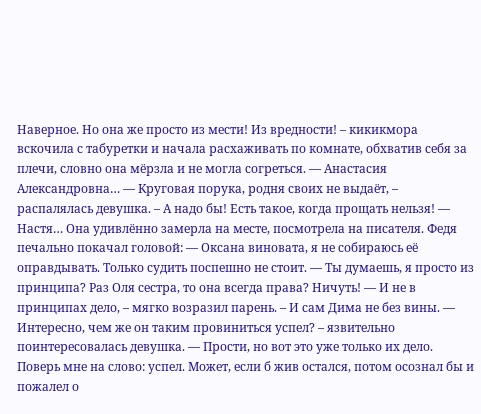Наверное. Но она же просто из мести! Из вредности! – кикикмора вскочила с табуретки и начала расхаживать по комнате, обхватив себя за плечи, словно она мёрзла и не могла согреться. — Анастасия Александровна… — Круговая порука, родня своих не выдаёт, – распалялась девушка. – А надо бы! Есть такое, когда прощать нельзя! — Настя… Она удивлённо замерла на месте, посмотрела на писателя. Федя печально покачал головой: — Оксана виновата, я не собираюсь её оправдывать. Только судить поспешно не стоит. — Ты думаешь, я просто из принципа? Раз Оля сестра, то она всегда права? Ничуть! — И не в принципах дело, – мягко возразил парень. – И сам Дима не без вины. — Интересно, чем же он таким провиниться успел? – язвительно поинтересовалась девушка. — Прости, но вот это уже только их дело. Поверь мне на слово: успел. Может, если б жив остался, потом осознал бы и пожалел о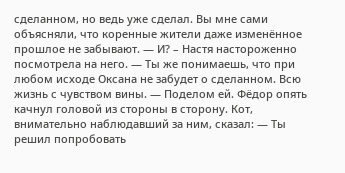сделанном, но ведь уже сделал. Вы мне сами объясняли, что коренные жители даже изменённое прошлое не забывают. — И? – Настя настороженно посмотрела на него. — Ты же понимаешь, что при любом исходе Оксана не забудет о сделанном. Всю жизнь с чувством вины. — Поделом ей. Фёдор опять качнул головой из стороны в сторону. Кот, внимательно наблюдавший за ним, сказал: — Ты решил попробовать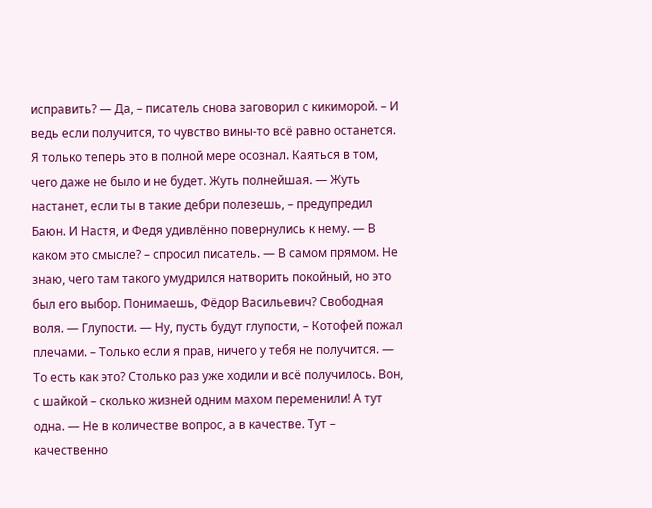исправить? — Да, – писатель снова заговорил с кикиморой. – И ведь если получится, то чувство вины-то всё равно останется. Я только теперь это в полной мере осознал. Каяться в том, чего даже не было и не будет. Жуть полнейшая. — Жуть настанет, если ты в такие дебри полезешь, – предупредил Баюн. И Настя, и Федя удивлённо повернулись к нему. — В каком это смысле? – спросил писатель. — В самом прямом. Не знаю, чего там такого умудрился натворить покойный, но это был его выбор. Понимаешь, Фёдор Васильевич? Свободная воля. — Глупости. — Ну, пусть будут глупости, – Котофей пожал плечами. – Только если я прав, ничего у тебя не получится. — То есть как это? Столько раз уже ходили и всё получилось. Вон, с шайкой – сколько жизней одним махом переменили! А тут одна. — Не в количестве вопрос, а в качестве. Тут – качественно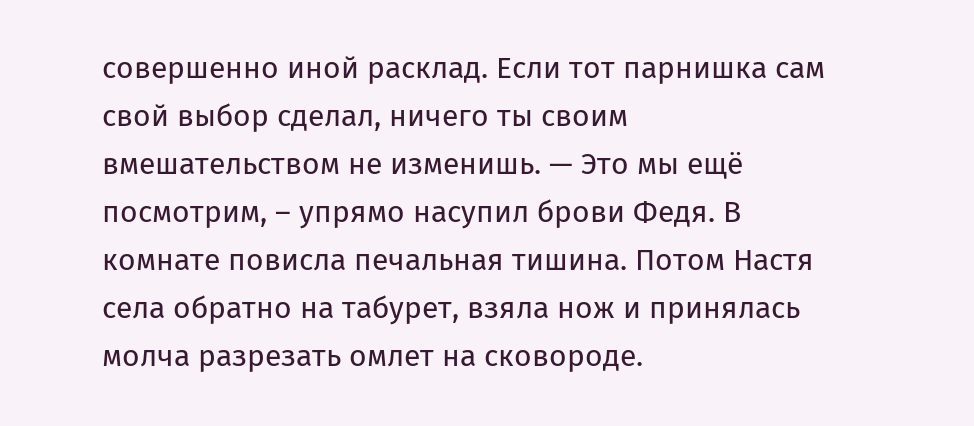совершенно иной расклад. Если тот парнишка сам свой выбор сделал, ничего ты своим вмешательством не изменишь. — Это мы ещё посмотрим, – упрямо насупил брови Федя. В комнате повисла печальная тишина. Потом Настя села обратно на табурет, взяла нож и принялась молча разрезать омлет на сковороде.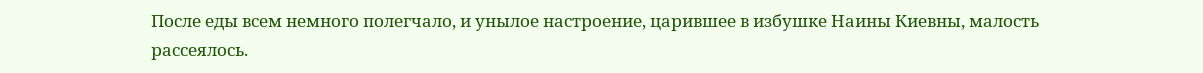После еды всем немного полегчало, и унылое настроение, царившее в избушке Наины Киевны, малость рассеялось.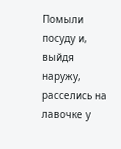Помыли посуду и, выйдя наружу, расселись на лавочке у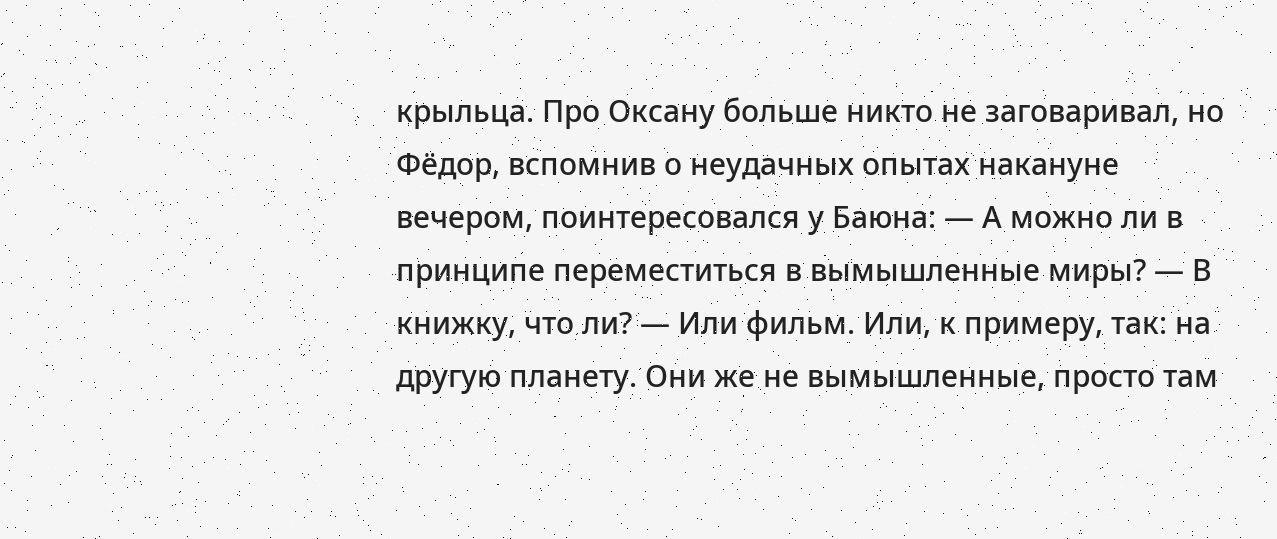крыльца. Про Оксану больше никто не заговаривал, но Фёдор, вспомнив о неудачных опытах накануне вечером, поинтересовался у Баюна: — А можно ли в принципе переместиться в вымышленные миры? — В книжку, что ли? — Или фильм. Или, к примеру, так: на другую планету. Они же не вымышленные, просто там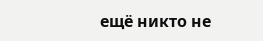ещё никто не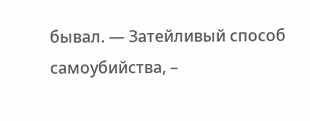бывал. — Затейливый способ самоубийства, –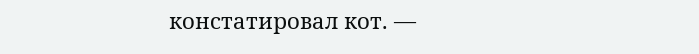констатировал кот. —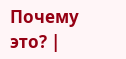Почему это? |